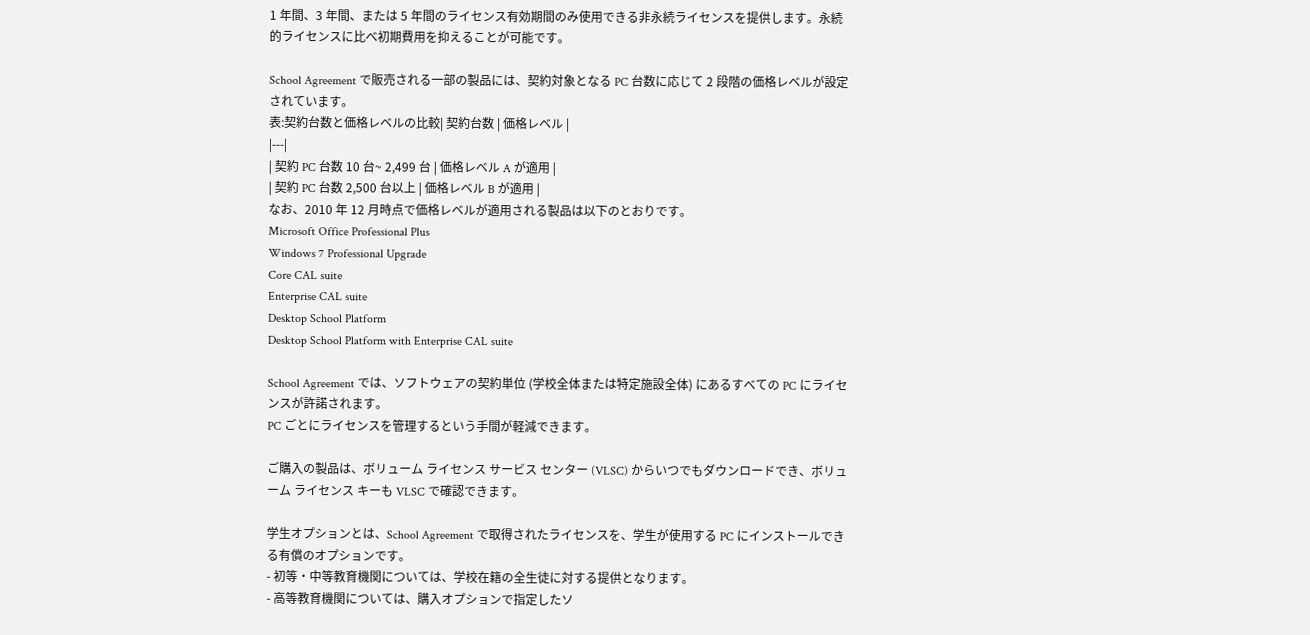1 年間、3 年間、または 5 年間のライセンス有効期間のみ使用できる非永続ライセンスを提供します。永続的ライセンスに比べ初期費用を抑えることが可能です。

School Agreement で販売される一部の製品には、契約対象となる PC 台数に応じて 2 段階の価格レベルが設定されています。
表:契約台数と価格レベルの比較| 契約台数 | 価格レベル |
|---|
| 契約 PC 台数 10 台~ 2,499 台 | 価格レベル A が適用 |
| 契約 PC 台数 2,500 台以上 | 価格レベル B が適用 |
なお、2010 年 12 月時点で価格レベルが適用される製品は以下のとおりです。
Microsoft Office Professional Plus
Windows 7 Professional Upgrade
Core CAL suite
Enterprise CAL suite
Desktop School Platform
Desktop School Platform with Enterprise CAL suite

School Agreement では、ソフトウェアの契約単位 (学校全体または特定施設全体) にあるすべての PC にライセンスが許諾されます。
PC ごとにライセンスを管理するという手間が軽減できます。

ご購入の製品は、ボリューム ライセンス サービス センター (VLSC) からいつでもダウンロードでき、ボリューム ライセンス キーも VLSC で確認できます。

学生オプションとは、School Agreement で取得されたライセンスを、学生が使用する PC にインストールできる有償のオプションです。
- 初等・中等教育機関については、学校在籍の全生徒に対する提供となります。
- 高等教育機関については、購入オプションで指定したソ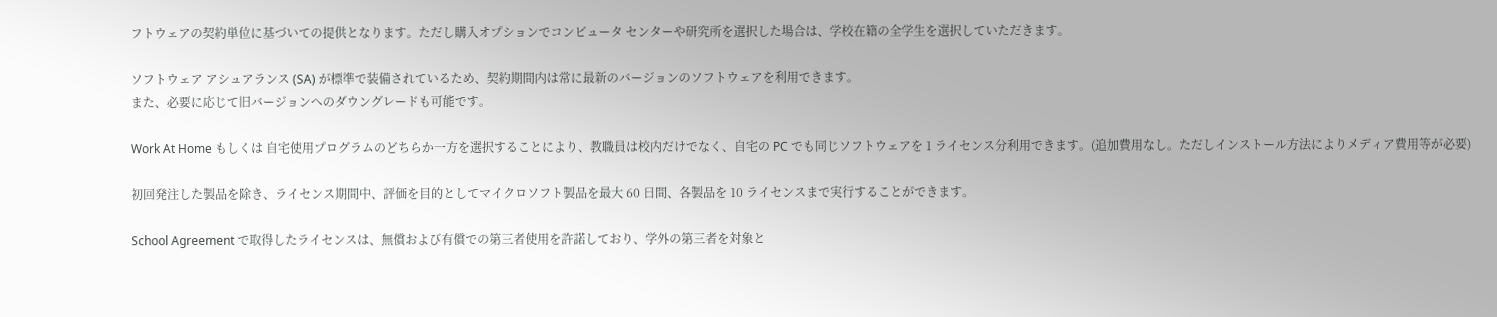フトウェアの契約単位に基づいての提供となります。ただし購入オプションでコンピュータ センターや研究所を選択した場合は、学校在籍の全学生を選択していただきます。

ソフトウェア アシュアランス (SA) が標準で装備されているため、契約期間内は常に最新のバージョンのソフトウェアを利用できます。
また、必要に応じて旧バージョンへのダウングレードも可能です。

Work At Home もしくは 自宅使用プログラムのどちらか一方を選択することにより、教職員は校内だけでなく、自宅の PC でも同じソフトウェアを 1 ライセンス分利用できます。(追加費用なし。ただしインストール方法によりメディア費用等が必要)

初回発注した製品を除き、ライセンス期間中、評価を目的としてマイクロソフト製品を最大 60 日間、各製品を 10 ライセンスまで実行することができます。

School Agreement で取得したライセンスは、無償および有償での第三者使用を許諾しており、学外の第三者を対象と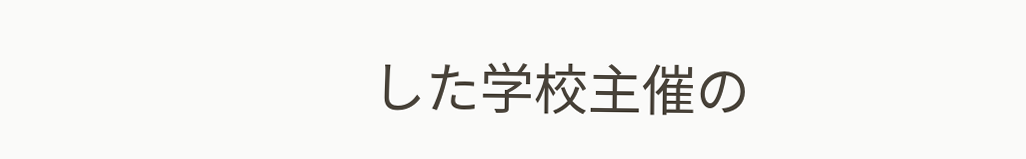した学校主催の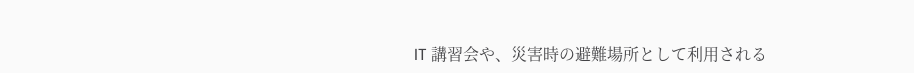IT 講習会や、災害時の避難場所として利用される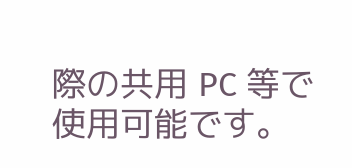際の共用 PC 等で使用可能です。